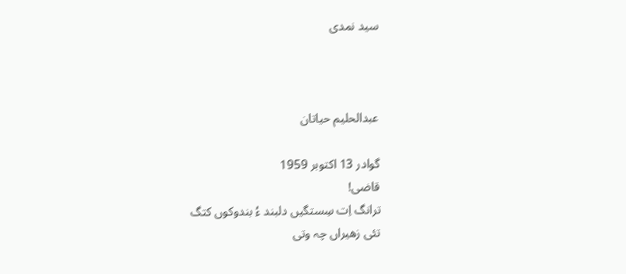سید نمدی



عبدالحلیم حیاتان

گوادر 13 اکتوبر 1959
قاضی!
ترانگ اِت سِستگیں دلبند ءُ بندوکوں کتگ
تئی زهیراں چہ وتی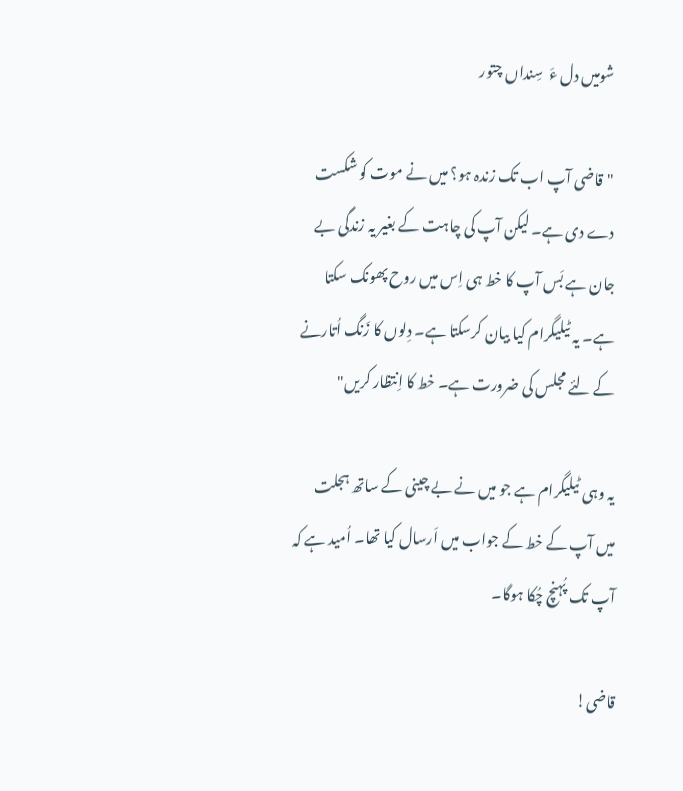شومیں دل ءَ  سِنداں چتور

"قاضی آپ اب تک زندہ ہو؟ میں نے موت کو شکست دے دی ہے۔ لیکن آپ کی چاہت کے بغیر یہ زندگی بے جان ہے بَس آپ کا خط ہی اِس میں روح پھونک سکتا ہے۔ یہ ٹیلیگرام کیا بیان کرسکتا ہے۔ دِلوں کا زَنگ اُتارنے کے لئے مجلس کی ضرورت ہے۔ خط کا اِنتظار کریں"

یہ وہی ٹیلیگرام ہے جو میں نے بے چینی کے ساتھ ہجلت میں آپ کے خط کے جواب میں اَرسال کیا تھا۔ اُمید ہے کہ آپ تک پُہنچ چُکا ہوگا۔

قاضی!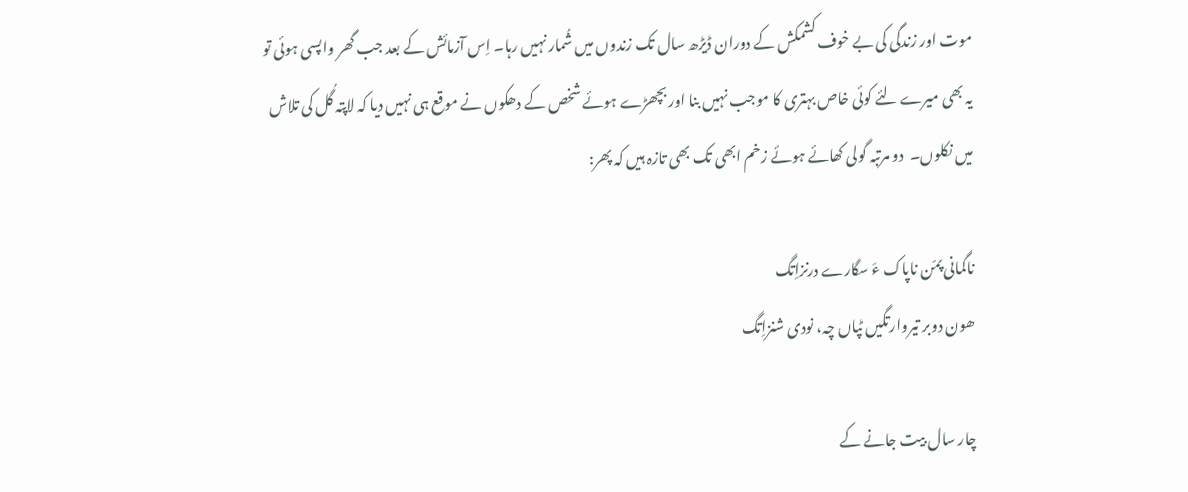موت اور زندگی کی بے خوف کشمکش کے دوران ڈیڑھ سال تک زندوں میں شُمار نہیں رہا۔ اِس آزمائش کے بعد جب گھر واپسی ہوئی تو یہ بھی میرے لئے کوئی خاص بہتری کا موجب نہیں بنا اور بچھڑے ہوئے شخص کے دھکوں نے موقع ہی نہیں دیا کہ لاپتہ گُل کی تلاش میں نکلوں۔  دو مرتبہ گولی کھائے ہوئے زخم ابھی تک بھی تازہ ہیں کہ پھر:

ناگمانی پمّن ناپاک ءَ سگارے درنزاِتگ
ھون دوبر تیروارتگیں ٹپاں چہ، نودی شنزاِتگ

چار سال بیت جانے کے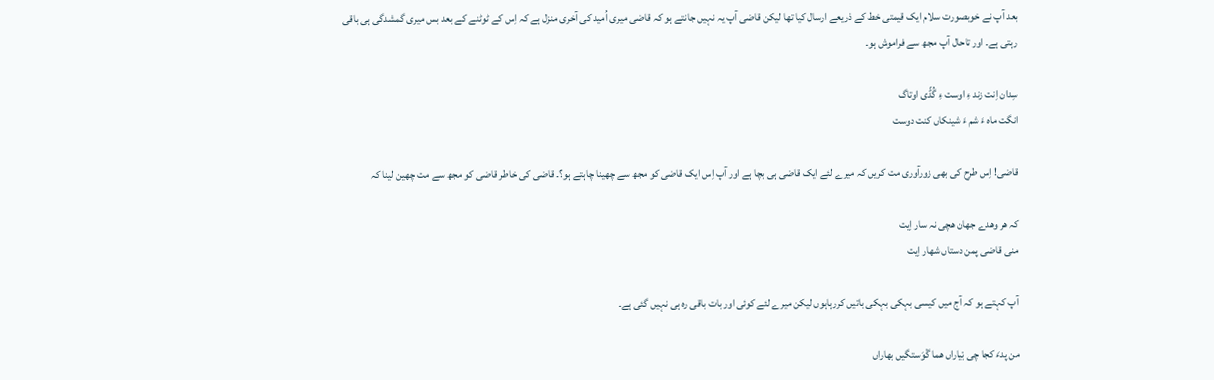بعد آپ نے خوبصورت سلام ایک قیمتی خط کے ذریعے ارسال کیا تھا لیکن قاضی آپ یہ نہیں جانتے ہو کہ قاضی میری اُمید کی آخری منزل ہے کہ اِس کے ٹوٹنے کے بعد بس میری گمشدگی ہی باقی رہتی ہے۔ اور تاحال آپ مجھ سے فراموش ہو۔

سِدان اِنت زند ءِ اوست ءِ گُڈّی اوتاگ
انگت ماہ ءَ شم ءَ شینکاں کنت دوست

قاضی! اِس طرح کی بھی زورآوری مت کریں کہ میرے لئے ایک قاضی ہی بچا ہے اور آپ اِس ایک قاضی کو مجھ سے چھینا چاہتے ہو؟۔ قاضی کی خاطر قاضی کو مجھ سے مت چھین لینا کہ

کہ ھر وھدے جھان ھچی نہ سار اِیت
منی قاضی پمن دستاں شھار اِیت

آپ کہتے ہو کہ آج میں کیسی بہکی بہکی باتیں کررہاہوں لیکن میرے لئے کوئی اور بات باقی رہ ہی نہیں گئی ہے۔

من پدءَ کجا چی بْیاراں ھما گْوَستگیں بھاراں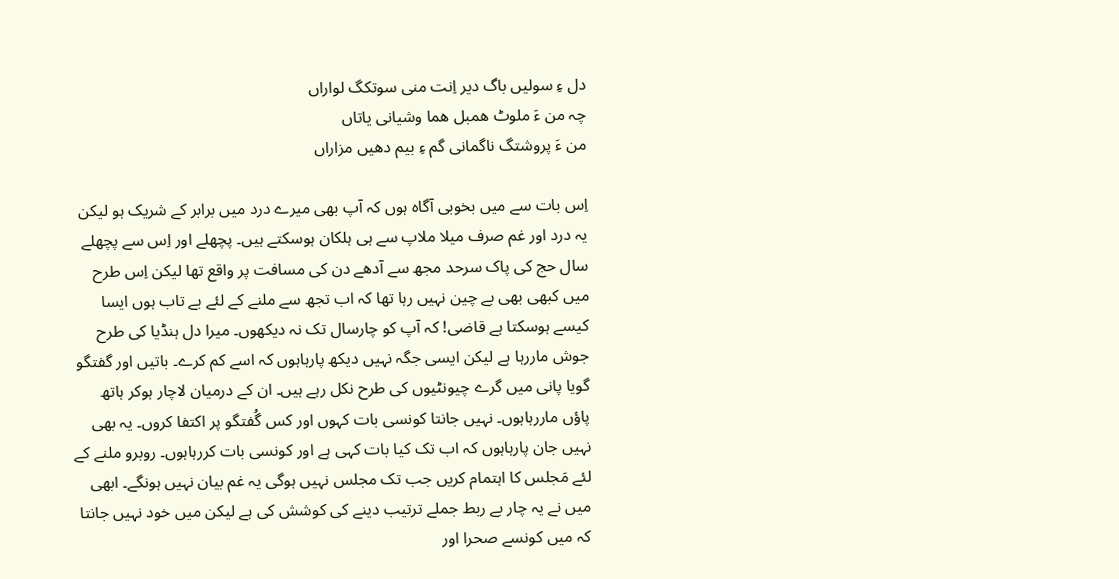دل ءِ سولیں باگ دیر اِنت منی سوتکگ لواراں
چہ من ءَ ملوٹ ھمبل ھما وشیانی یاتاں
من ءَ پروشتگ ناگمانی گم ءِ بیم دھیں مزاراں

اِس بات سے میں بخوبی آگاہ ہوں کہ آپ بھی میرے درد میں برابر کے شریک ہو لیکن یہ درد اور غم صرف میلا ملاپ سے ہی ہلکان ہوسکتے ہیں۔ پچھلے اور اِس سے پچھلے سال حج کی پاک سرحد مجھ سے آدھے دن کی مسافت پر واقع تھا لیکن اِس طرح میں کبھی بھی بے چین نہیں رہا تھا کہ اب تجھ سے ملنے کے لئے بے تاب ہوں ایسا کیسے ہوسکتا ہے قاضی! کہ آپ کو چارسال تک نہ دیکھوں۔ میرا دل ہنڈیا کی طرح جوش ماررہا ہے لیکن ایسی جگہ نہیں دیکھ پارہاہوں کہ اسے کم کرے۔ باتیں اور گفتگو گویا پانی میں گرے چیونٹیوں کی طرح نکل رہے ہیں۔ ان کے درمیان لاچار ہوکر ہاتھ پاؤں ماررہاہوں۔ نہیں جانتا کونسی بات کہوں اور کس گُفتگو پر اکتفا کروں۔ یہ بھی نہیں جان پارہاہوں کہ اب تک کیا بات کہی ہے اور کونسی بات کررہاہوں۔ روبرو ملنے کے لئے مَجلس کا اہتمام کریں جب تک مجلس نہیں ہوگی یہ غم بیان نہیں ہونگے۔ ابھی میں نے یہ چار بے ربط جملے ترتیب دینے کی کوشش کی ہے لیکن میں خود نہیں جانتا کہ میں کونسے صحرا اور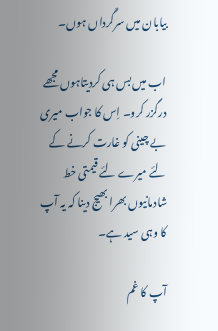بیابان میں سرگَرداں ہوں۔

اب میں بس ہی کردیتاہوں مجھے درگزر کرو۔ اِس کا جواب میری بے چینی کو غارت کرنے کے لئے میرے لئے قیمتی خط شادمانیوں بھرا بھیج دینا کہ یہ آپ کا وہی سید ہے۔

آپ کا غم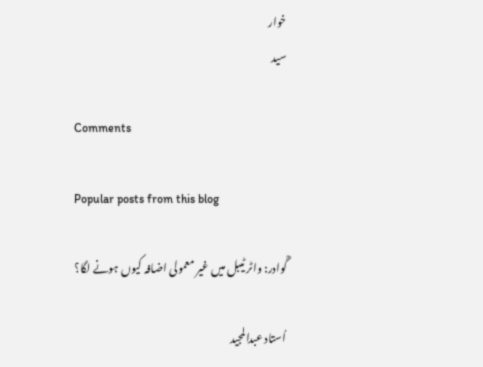خوار
سید

Comments

Popular posts from this blog

گْوادر: واٹر ٹیبل میں غیر معمولی اضافہ کیوں ہونے لگا؟

اُستاد عبدالمجید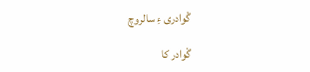گْوادری ءِ سالروچ

گْوادر کا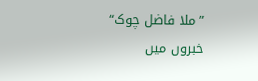”ملا فاضل چوک“ خبروں میں